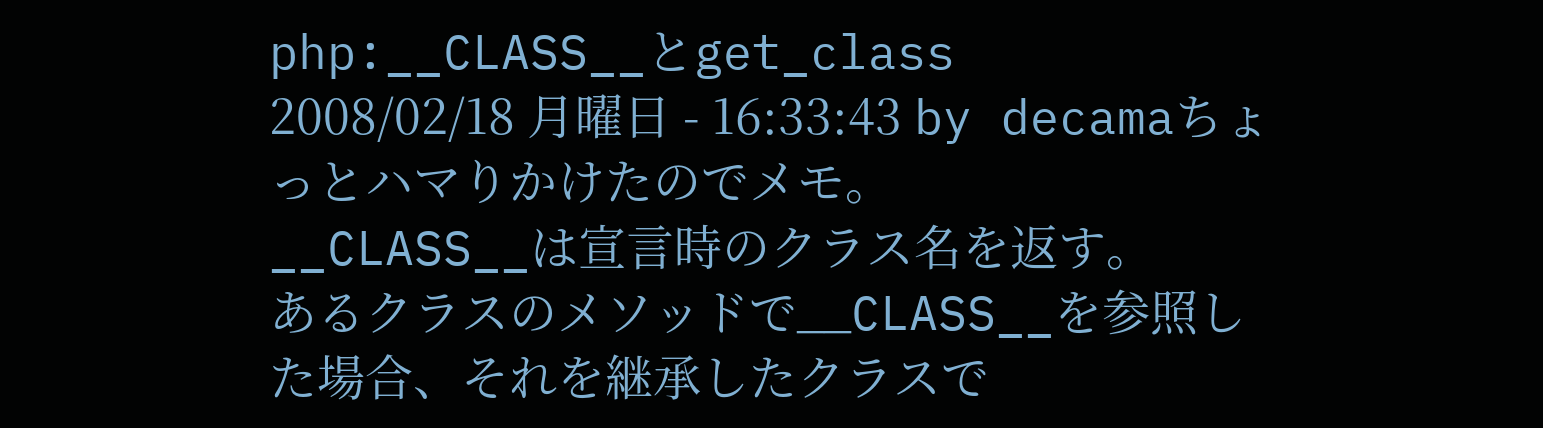php:__CLASS__とget_class
2008/02/18 月曜日 - 16:33:43 by decamaちょっとハマりかけたのでメモ。
__CLASS__は宣言時のクラス名を返す。
あるクラスのメソッドで__CLASS__を参照した場合、それを継承したクラスで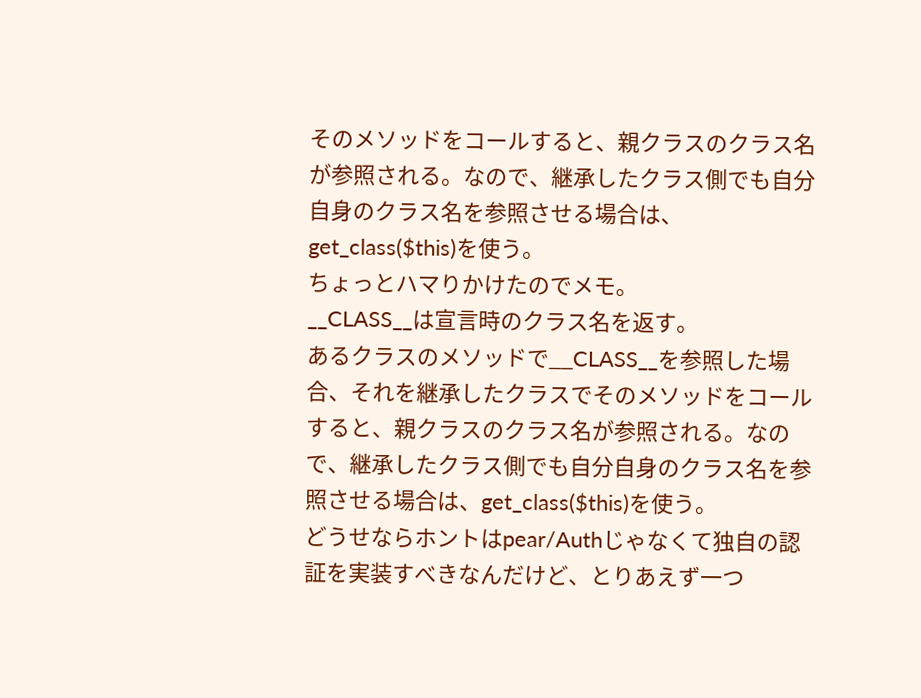そのメソッドをコールすると、親クラスのクラス名が参照される。なので、継承したクラス側でも自分自身のクラス名を参照させる場合は、get_class($this)を使う。
ちょっとハマりかけたのでメモ。
__CLASS__は宣言時のクラス名を返す。
あるクラスのメソッドで__CLASS__を参照した場合、それを継承したクラスでそのメソッドをコールすると、親クラスのクラス名が参照される。なので、継承したクラス側でも自分自身のクラス名を参照させる場合は、get_class($this)を使う。
どうせならホントはpear/Authじゃなくて独自の認証を実装すべきなんだけど、とりあえず一つ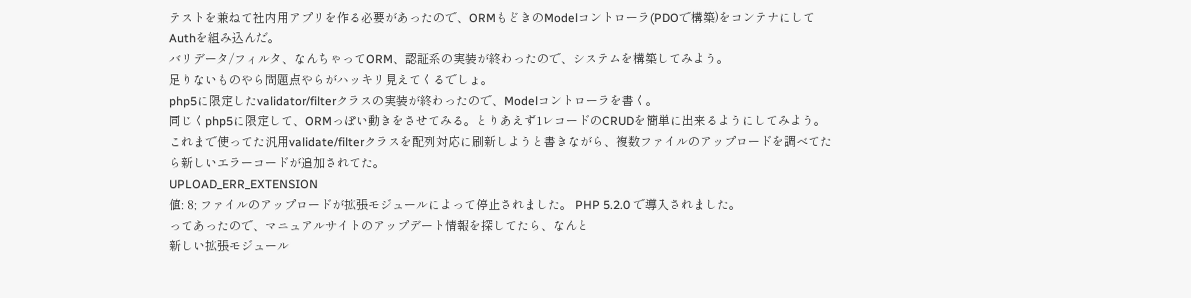テストを兼ねて社内用アプリを作る必要があったので、ORMもどきのModelコントローラ(PDOで構築)をコンテナにしてAuthを組み込んだ。
バリデータ/フィルタ、なんちゃってORM、認証系の実装が終わったので、システムを構築してみよう。
足りないものやら問題点やらがハッキリ見えてくるでしょ。
php5に限定したvalidator/filterクラスの実装が終わったので、Modelコントローラを書く。
同じくphp5に限定して、ORMっぽい動きをさせてみる。とりあえず1レコードのCRUDを簡単に出来るようにしてみよう。
これまで使ってた汎用validate/filterクラスを配列対応に刷新しようと書きながら、複数ファイルのアップロードを調べてたら新しいエラーコードが追加されてた。
UPLOAD_ERR_EXTENSION
値: 8; ファイルのアップロードが拡張モジュールによって停止されました。 PHP 5.2.0 で導入されました。
ってあったので、マニュアルサイトのアップデート情報を探してたら、なんと
新しい拡張モジュール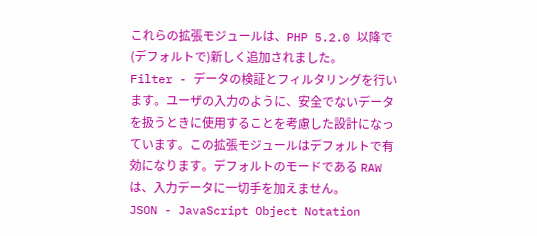これらの拡張モジュールは、PHP 5.2.0 以降で (デフォルトで)新しく追加されました。
Filter - データの検証とフィルタリングを行います。ユーザの入力のように、安全でないデータを扱うときに使用することを考慮した設計になっています。この拡張モジュールはデフォルトで有効になります。デフォルトのモードである RAW は、入力データに一切手を加えません。
JSON - JavaScript Object Notation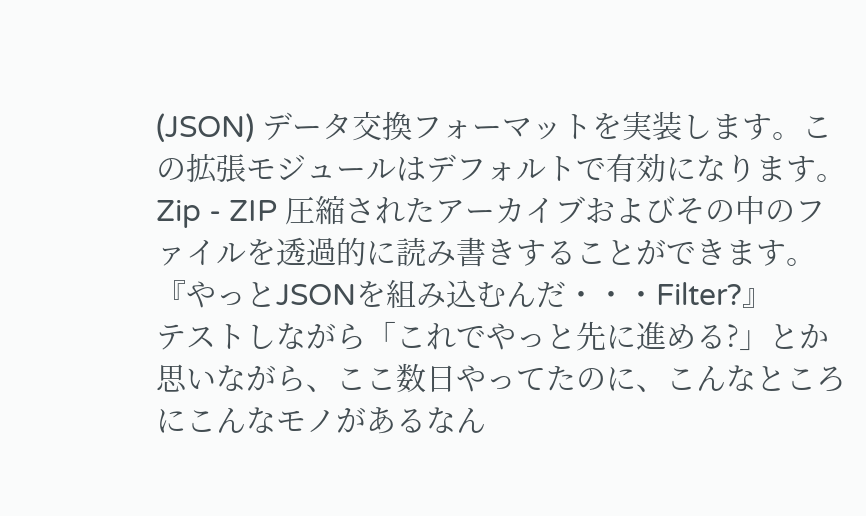(JSON) データ交換フォーマットを実装します。この拡張モジュールはデフォルトで有効になります。
Zip - ZIP 圧縮されたアーカイブおよびその中のファイルを透過的に読み書きすることができます。
『やっとJSONを組み込むんだ・・・Filter?』
テストしながら「これでやっと先に進める?」とか思いながら、ここ数日やってたのに、こんなところにこんなモノがあるなん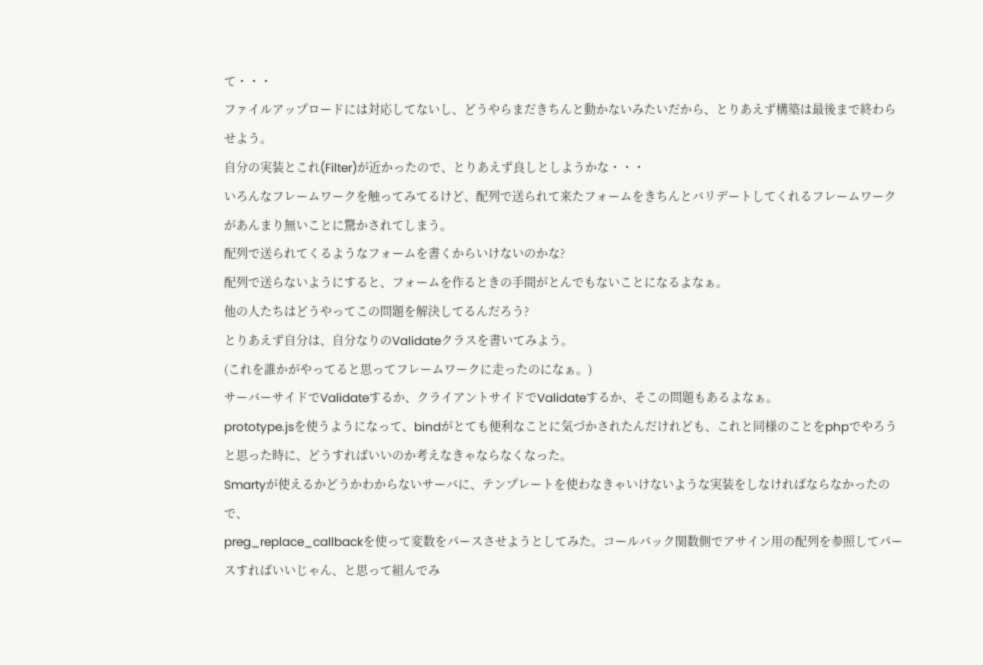て・・・
ファイルアップロードには対応してないし、どうやらまだきちんと動かないみたいだから、とりあえず構築は最後まで終わらせよう。
自分の実装とこれ(Filter)が近かったので、とりあえず良しとしようかな・・・
いろんなフレームワークを触ってみてるけど、配列で送られて来たフォームをきちんとバリデートしてくれるフレームワークがあんまり無いことに驚かされてしまう。
配列で送られてくるようなフォームを書くからいけないのかな?
配列で送らないようにすると、フォームを作るときの手間がとんでもないことになるよなぁ。
他の人たちはどうやってこの問題を解決してるんだろう?
とりあえず自分は、自分なりのValidateクラスを書いてみよう。
(これを誰かがやってると思ってフレームワークに走ったのになぁ。)
サーバーサイドでValidateするか、クライアントサイドでValidateするか、そこの問題もあるよなぁ。
prototype.jsを使うようになって、bindがとても便利なことに気づかされたんだけれども、これと同様のことをphpでやろうと思った時に、どうすればいいのか考えなきゃならなくなった。
Smartyが使えるかどうかわからないサーバに、テンプレートを使わなきゃいけないような実装をしなければならなかったので、
preg_replace_callbackを使って変数をパースさせようとしてみた。コールバック関数側でアサイン用の配列を参照してパースすればいいじゃん、と思って組んでみ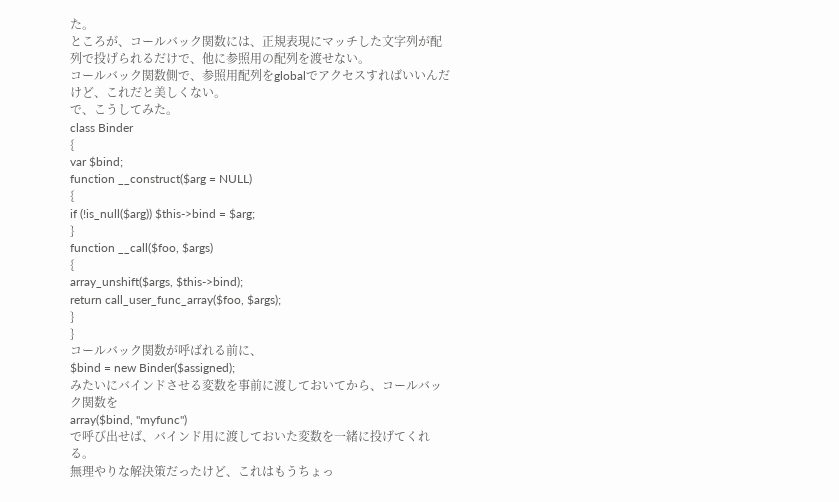た。
ところが、コールバック関数には、正規表現にマッチした文字列が配列で投げられるだけで、他に参照用の配列を渡せない。
コールバック関数側で、参照用配列をglobalでアクセスすればいいんだけど、これだと美しくない。
で、こうしてみた。
class Binder
{
var $bind;
function __construct($arg = NULL)
{
if (!is_null($arg)) $this->bind = $arg;
}
function __call($foo, $args)
{
array_unshift($args, $this->bind);
return call_user_func_array($foo, $args);
}
}
コールバック関数が呼ばれる前に、
$bind = new Binder($assigned);
みたいにバインドさせる変数を事前に渡しておいてから、コールバック関数を
array($bind, "myfunc")
で呼び出せば、バインド用に渡しておいた変数を一緒に投げてくれる。
無理やりな解決策だったけど、これはもうちょっ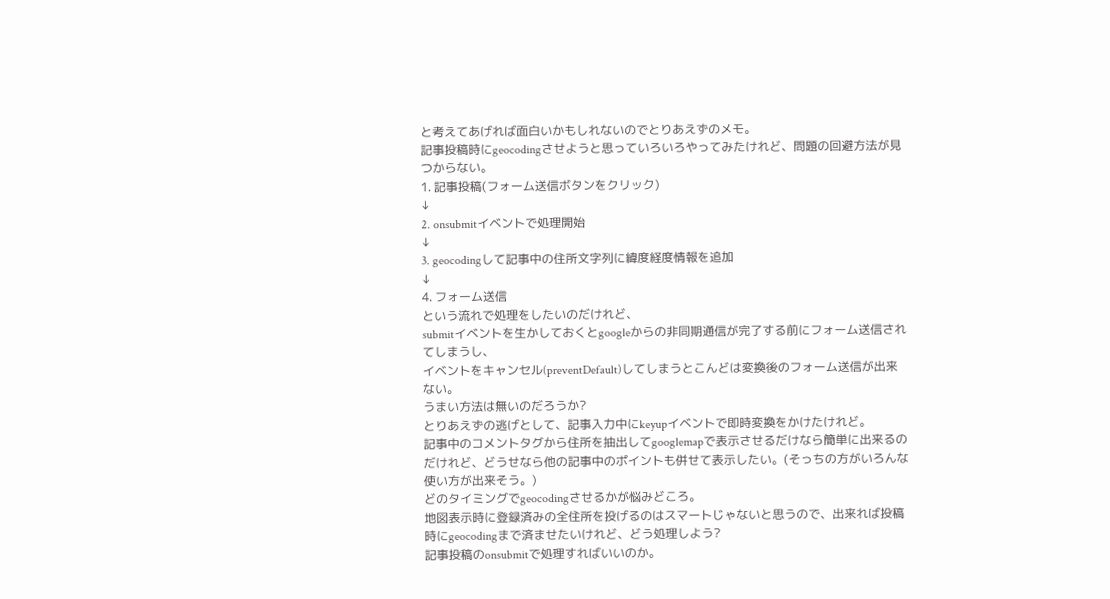と考えてあげれば面白いかもしれないのでとりあえずのメモ。
記事投稿時にgeocodingさせようと思っていろいろやってみたけれど、問題の回避方法が見つからない。
1. 記事投稿(フォーム送信ボタンをクリック)
↓
2. onsubmitイベントで処理開始
↓
3. geocodingして記事中の住所文字列に緯度経度情報を追加
↓
4. フォーム送信
という流れで処理をしたいのだけれど、
submitイベントを生かしておくとgoogleからの非同期通信が完了する前にフォーム送信されてしまうし、
イベントをキャンセル(preventDefault)してしまうとこんどは変換後のフォーム送信が出来ない。
うまい方法は無いのだろうか?
とりあえずの逃げとして、記事入力中にkeyupイベントで即時変換をかけたけれど。
記事中のコメントタグから住所を抽出してgooglemapで表示させるだけなら簡単に出来るのだけれど、どうせなら他の記事中のポイントも併せて表示したい。(そっちの方がいろんな使い方が出来そう。)
どのタイミングでgeocodingさせるかが悩みどころ。
地図表示時に登録済みの全住所を投げるのはスマートじゃないと思うので、出来れば投稿時にgeocodingまで済ませたいけれど、どう処理しよう?
記事投稿のonsubmitで処理すればいいのか。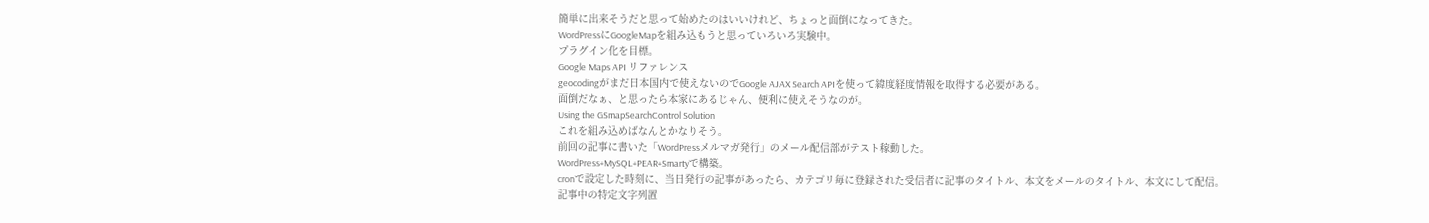簡単に出来そうだと思って始めたのはいいけれど、ちょっと面倒になってきた。
WordPressにGoogleMapを組み込もうと思っていろいろ実験中。
プラグイン化を目標。
Google Maps API リファレンス
geocodingがまだ日本国内で使えないのでGoogle AJAX Search APIを使って緯度経度情報を取得する必要がある。
面倒だなぁ、と思ったら本家にあるじゃん、便利に使えそうなのが。
Using the GSmapSearchControl Solution
これを組み込めばなんとかなりそう。
前回の記事に書いた「WordPressメルマガ発行」のメール配信部がテスト稼動した。
WordPress+MySQL+PEAR+Smartyで構築。
cronで設定した時刻に、当日発行の記事があったら、カテゴリ毎に登録された受信者に記事のタイトル、本文をメールのタイトル、本文にして配信。記事中の特定文字列置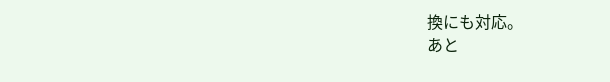換にも対応。
あと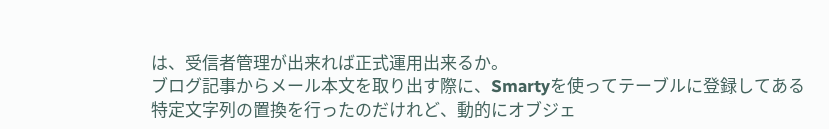は、受信者管理が出来れば正式運用出来るか。
ブログ記事からメール本文を取り出す際に、Smartyを使ってテーブルに登録してある特定文字列の置換を行ったのだけれど、動的にオブジェ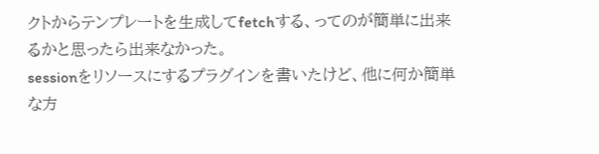クトからテンプレートを生成してfetchする、ってのが簡単に出来るかと思ったら出来なかった。
sessionをリソースにするプラグインを書いたけど、他に何か簡単な方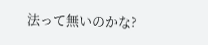法って無いのかな?